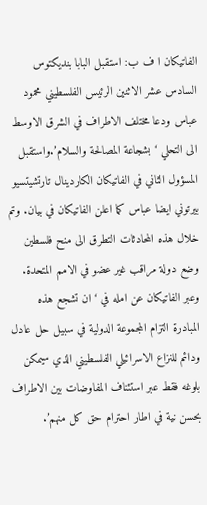الفاتيكان ا ف ب: استقبل البابا بنديكتوس السادس عشر الاثنين الرئيس الفلسطيني محمود عباس ودعا مختلف الاطراف في الشرق الاوسط الى التحلي ‘بشجاعة المصالحة والسلام’.واستقبل المسؤول الثاني في الفاتيكان الكاردينال تارتشيتسيو بيرتوني ايضا عباس كما اعلن الفاتيكان في بيان. وتم خلال هذه المحادثات التطرق الى منح فلسطين وضع دولة مراقب غير عضو في الامم المتحدة. وعبر الفاتيكان عن امله في ‘ان تشجع هذه المبادرة التزام المجموعة الدولية في سبيل حل عادل ودائم للنزاع الاسرائيلي الفلسطيني الذي سيمكن بلوغه فقط عبر استئناف المفاوضات بين الاطراف بحسن نية في اطار احترام حق كل منهم’.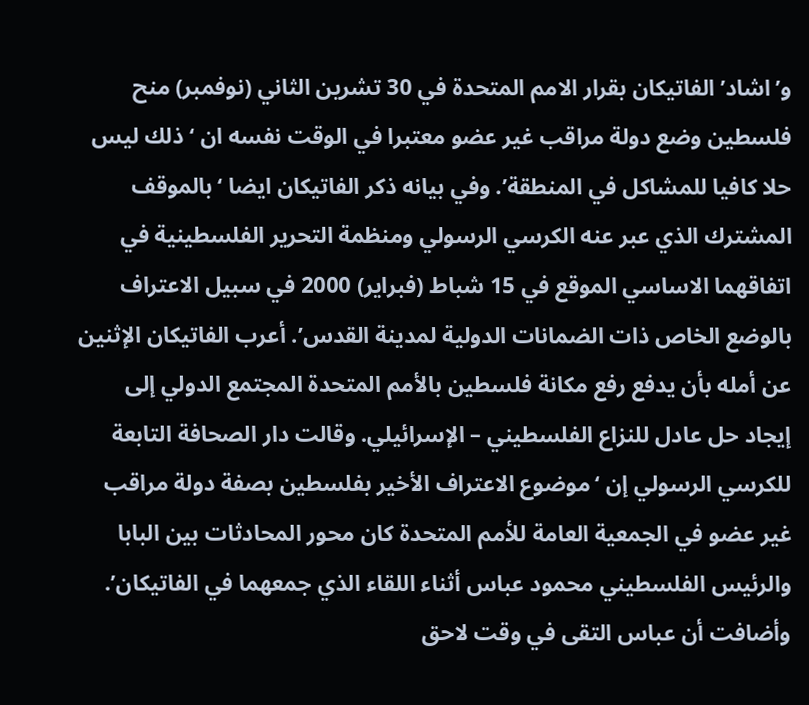و’اشاد’ الفاتيكان بقرار الامم المتحدة في 30 تشرين الثاني (نوفمبر) منح فلسطين وضع دولة مراقب غير عضو معتبرا في الوقت نفسه ان ‘ذلك ليس حلا كافيا للمشاكل في المنطقة’. وفي بيانه ذكر الفاتيكان ايضا ‘بالموقف المشترك الذي عبر عنه الكرسي الرسولي ومنظمة التحرير الفلسطينية في اتفاقهما الاساسي الموقع في 15 شباط (فبراير) 2000 في سبيل الاعتراف بالوضع الخاص ذات الضمانات الدولية لمدينة القدس’. أعرب الفاتيكان الإثنين عن أمله بأن يدفع رفع مكانة فلسطين بالأمم المتحدة المجتمع الدولي إلى إيجاد حل عادل للنزاع الفلسطيني – الإسرائيلي. وقالت دار الصحافة التابعة للكرسي الرسولي إن ‘موضوع الاعتراف الأخير بفلسطين بصفة دولة مراقب غير عضو في الجمعية العامة للأمم المتحدة كان محور المحادثات بين البابا والرئيس الفلسطيني محمود عباس أثناء اللقاء الذي جمعهما في الفاتيكان’. وأضافت أن عباس التقى في وقت لاحق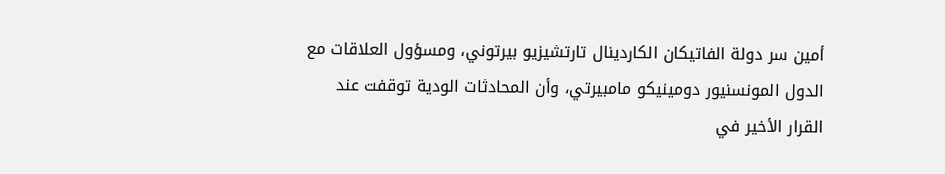أمين سر دولة الفاتيكان الكاردينال تارتشيزيو بيرتوني، ومسؤول العلاقات مع الدول المونسنيور دومينيكو مامبيرتي، وأن المحادثات الودية توقفت عند القرار الأخير في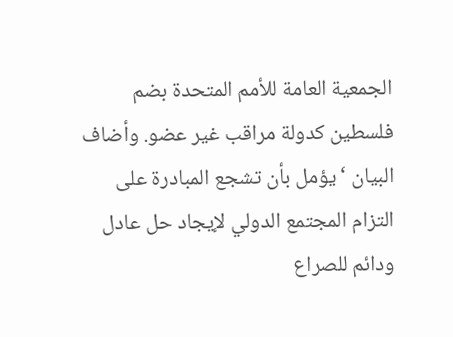الجمعية العامة للأمم المتحدة بضم فلسطين كدولة مراقب غير عضو. وأضاف البيان ‘يؤمل بأن تشجع المبادرة على التزام المجتمع الدولي لإيجاد حل عادل ودائم للصراع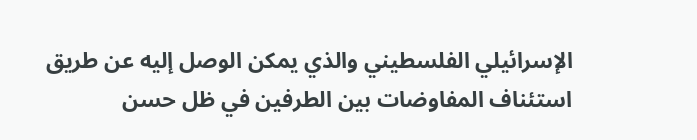الإسرائيلي الفلسطيني والذي يمكن الوصل إليه عن طريق استئناف المفاوضات بين الطرفين في ظل حسن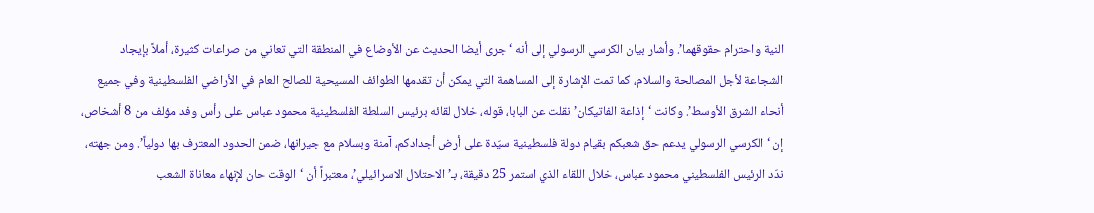النية واحترام حقوقهما’. وأشار بيان الكرسي الرسولي إلى أنه ‘جرى أيضا الحديث عن الأوضاع في المنطقة التي تعاني من صراعات كثيرة، أملاً بإيجاد الشجاعة لأجل المصالحة والسلام، كما تمت الإشارة إلى المساهمة التي يمكن أن تقدمها الطوائف المسيحية للصالح العام في الأراضي الفلسطينية وفي جميع أنحاء الشرق الأوسط’. وكانت ‘إذاعة الفاتيكان’ نقلت عن البابا، قوله، خلال لقائه برئيس السلطة الفلسطينية محمود عباس على رأس وفد مؤلف من 8 أشخاص، إن ‘الكرسي الرسولي يدعم حق شعبكم بقيام دولة فلسطينية سيّدة على أرض أجدادكم، آمنة وبسلام مع جيرانها، ضمن الحدود المعترف بها دولياً’. ومن جهته، ندّد الرئيس الفلسطيني محمود عباس، خلال اللقاء الذي استمر 25 دقيقة، بـ’الاحتلال الاسرائيلي’، معتبراً أن ‘الوقت حان لإنهاء معاناة الشعب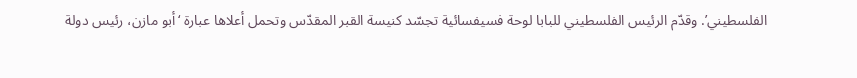الفلسطيني’. وقدّم الرئيس الفلسطيني للبابا لوحة فسيفسائية تجسّد كنيسة القبر المقدّس وتحمل أعلاها عبارة ‘أبو مازن، رئيس دولة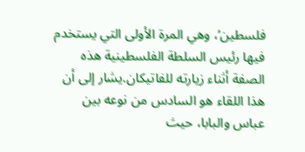فلسطين’، وهي المرة الأولى التي يستخدم فيها رئيس السلطة الفلسطينية هذه الصفة أثناء زيارته للفاتيكان.يشار إلى أن هذا اللقاء هو السادس من نوعه بين عباس والبابا، حيث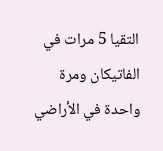التقيا 5 مرات في الفاتيكان ومرة واحدة في الأراضي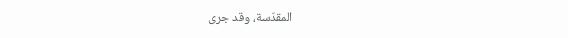المقدّسة، وقد جرى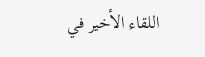اللقاء الأخير في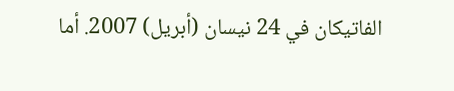الفاتيكان في 24 نيسان (أبريل) 2007. أما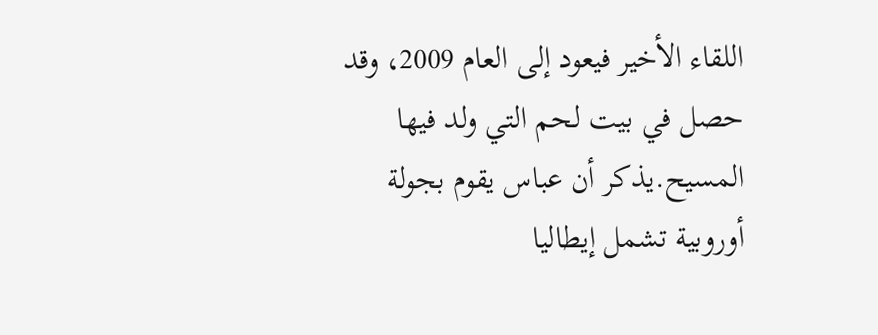اللقاء الأخير فيعود إلى العام 2009، وقد حصل في بيت لحم التي ولد فيها المسيح.يذكر أن عباس يقوم بجولة أوروبية تشمل إيطاليا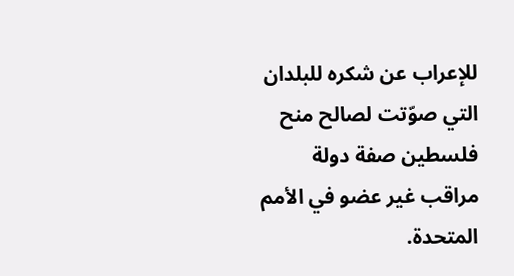للإعراب عن شكره للبلدان التي صوّتت لصالح منح فلسطين صفة دولة مراقب غير عضو في الأمم المتحدة.